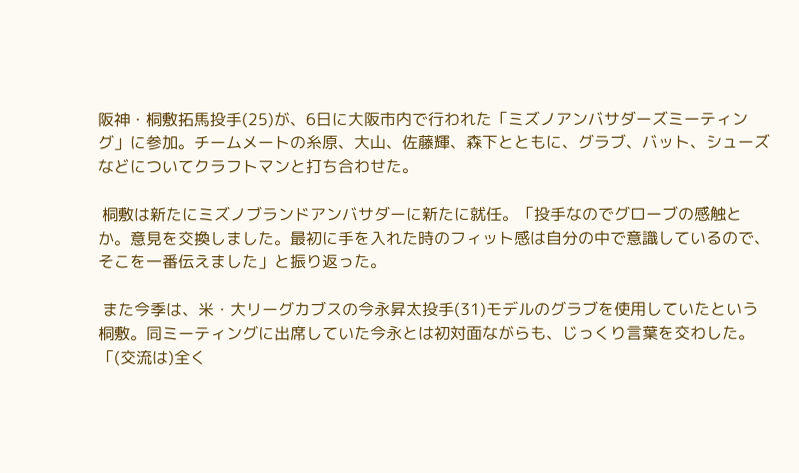阪神・桐敷拓馬投手(25)が、6日に大阪市内で行われた「ミズノアンバサダーズミーティング」に参加。チームメートの糸原、大山、佐藤輝、森下とともに、グラブ、バット、シューズなどについてクラフトマンと打ち合わせた。

 桐敷は新たにミズノブランドアンバサダーに新たに就任。「投手なのでグローブの感触とか。意見を交換しました。最初に手を入れた時のフィット感は自分の中で意識しているので、そこを一番伝えました」と振り返った。

 また今季は、米・大リーグカブスの今永昇太投手(31)モデルのグラブを使用していたという桐敷。同ミーティングに出席していた今永とは初対面ながらも、じっくり言葉を交わした。「(交流は)全く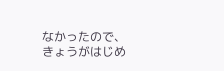なかったので、きょうがはじめ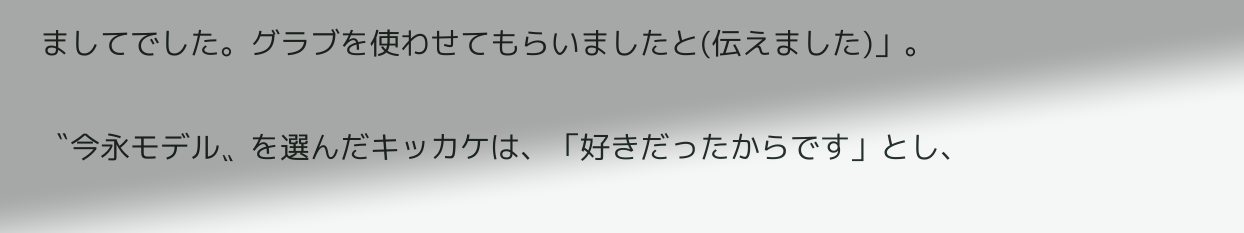ましてでした。グラブを使わせてもらいましたと(伝えました)」。

〝今永モデル〟を選んだキッカケは、「好きだったからです」とし、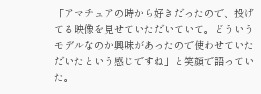「アマチュアの時から好きだったので、投げてる映像を見せていただいていて。どういうモデルなのか興味があったので使わせていただいたという感じですね」と笑顔で語っていた。